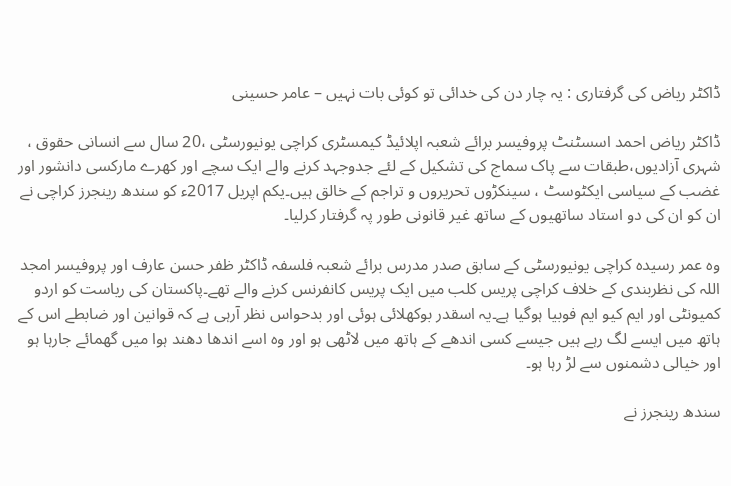ڈاکٹر ریاض کی گرفتاری : یہ چار دن کی خدائی تو کوئی بات نہیں – عامر حسینی

ڈاکٹر ریاض احمد اسسٹنٹ پروفیسر برائے شعبہ اپلائیڈ کیمسٹری کراچی یونیورسٹی ،20 سال سے انسانی حقوق ، شہری آزادیوں،طبقات سے پاک سماج کی تشکیل کے لئے جدوجہد کرنے والے ایک سچے اور کھرے مارکسی دانشور اور غضب کے سیاسی ایکٹوسٹ ، سینکڑوں تحریروں و تراجم کے خالق ہیں۔یکم اپریل 2017ء کو سندھ رینجرز کراچی نے ان کو ان کی دو استاد ساتھیوں کے ساتھ غیر قانونی طور پہ گرفتار کرلیا۔

وہ عمر رسیدہ کراچی یونیورسٹی کے سابق صدر مدرس برائے شعبہ فلسفہ ڈاکٹر ظفر حسن عارف اور پروفیسر امجد اللہ کی نظربندی کے خلاف کراچی پریس کلب میں ایک پریس کانفرنس کرنے والے تھے۔پاکستان کی ریاست کو اردو کمیونٹی اور ایم کیو ایم فوبیا ہوگیا ہے۔یہ اسقدر بوکھلائی ہوئی اور بدحواس نظر آرہی ہے کہ قوانین اور ضابطے اس کے ہاتھ میں ایسے لگ رہے ہیں جیسے کسی اندھے کے ہاتھ میں لاٹھی ہو اور وہ اسے اندھا دھند ہوا میں گھمائے جارہا ہو اور خیالی دشمنوں سے لڑ رہا ہو۔

سندھ رینجرز نے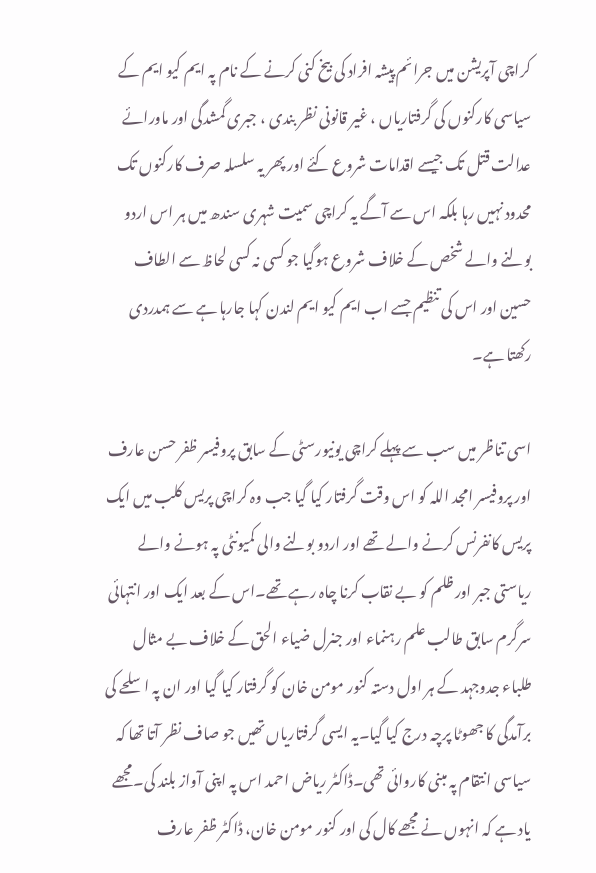کراچی آپریشن میں جرائم پیشہ افراد کی بیخ کنی کرنے کے نام پہ ایم کیو ایم کے سیاسی کارکنوں کی گرفتاریاں ، غیر قانونی نظر بندی ، جبری گمشدگی اور ماورائے عدالت قتل تک جیسے اقدامات شروع کئے اور پھر یہ سلسلہ صرف کارکنوں تک محدود نہیں رہا بلکہ اس سے آگے یہ کراچی سمیت شہری سندھ میں ہر اس اردو بولنے والے شخص کے خلاف شروع ہوگیا جو کسی نہ کسی لحاظ سے الطاف حسین اور اس کی تنظیم جسے اب ایم کیو ایم لندن کہا جارہا ہے سے ہمدردی رکھتا ہے۔

اسی تناظر میں سب سے پہلے کراچی یونیورسٹی کے سابق پروفیسر ظفر حسن عارف اور پروفیسر امجد اللہ کو اس وقت گرفتار کیا گیا جب وہ کراچی پریس کلب میں ایک پریس کانفرنس کرنے والے تھے اور اردو بولنے والی کمیونٹی پہ ہونے والے ریاستی جبر اور ظلم کو بے نقاب کرنا چاہ رہے تھے۔اس کے بعد ایک اور انتہائی سرگرم سابق طالب علم رہنماء اور جنرل ضیاء الحق کے خلاف بے مثال طلباء جدوجہد کے ہر اول دستہ کنور مومن خان کو گرفتار کیا گیا اور ان پہ اسلحے کی برآمدگی کا جھوٹا پرچہ درج کیا گیا۔یہ ایسی گرفتاریاں تھیں جو صاف نظر آتا تھا کہ سیاسی انتقام پہ مبنی کاروائی تھی۔ڈاکٹر ریاض احمد اس پہ اپنی آواز بلند کی۔مجھے یاد ہے کہ انہوں نے مجھے کال کی اور کنور مومن خان، ڈاکٹر ظفر عارف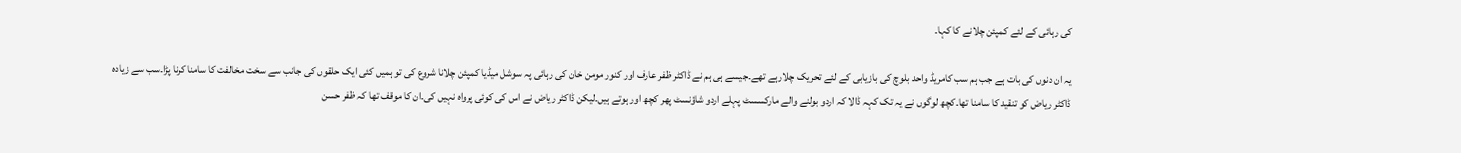کی رہائی کے لئے کمپئن چلانے کا کہا۔

یہ ان دنوں کی بات ہے جب ہم سب کامریڈ واحد بلوچ کی بازیابی کے لئے تحریک چلارہے تھے۔جیسے ہی ہم نے ڈاکٹر ظفر عارف اور کنور مومن خان کی رہائی پہ سوشل میڈیا کمپئن چلانا شروع کی تو ہمیں کئی ایک حلقوں کی جانب سے سخت مخالفت کا سامنا کرنا پڑا۔سب سے زیادہ ڈاکٹر ریاض کو تنقید کا سامنا تھا۔کچھ لوگوں نے یہ تک کہہ ڈالا کہ اردو بولنے والے مارکسسٹ پہلے اردو شاؤنسٹ پھر کچھ اور ہوتے ہیں۔لیکن ڈاکٹر ریاض نے اس کی کوئی پرواہ نہیں کی۔ان کا موقف تھا کہ ظفر حسن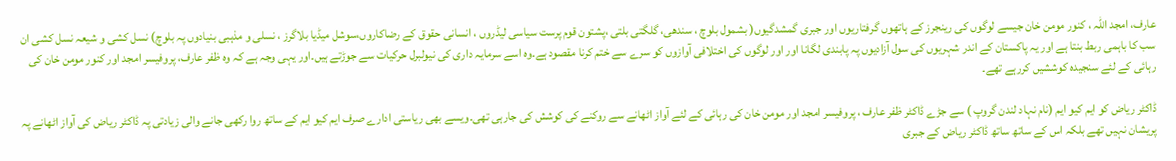عارف، امجد اللہ ، کنور مومن خان جیسے لوگوں کی رینجرز کے ہاتھوں گرفتاریوں اور جبری گمشدگیوں( بشمول بلوچ ، سندھی، گلگتی بلتی ،پشتون قوم پرست سیاسی لیڈروں ، انسانی حقوق کے رضاکاروں،سوشل میڈیا بلاگرز ، نسلی و مذہبی بنیادوں پہ بلوچ) نسل کشی و شیعہ نسل کشی ان سب کا باہمی ربط بنتا ہے اور یہ پاکستان کے اندر شہریوں کی سول آزادیوں پہ پابندی لگانا اور اور لوگوں کی اختلافی آوازوں کو سرے سے ختم کرنا مقصود ہے۔وہ اسے سرمایہ داری کی نیولبرل حرکیات سے جوڑتے ہیں۔اور یہی وجہ ہے کہ وہ ظفر عارف، پروفیسر امجد اور کنور مومن خان کی رہائی کے لئے سنجیدہ کوششیں کررہے تھے۔

ڈاکٹر ریاض کو ایم کیو ایم (نام نہاد لندن گروپ ) سے جڑے ڈاکٹر ظفر عارف ، پروفیسر امجد اور مومن خان کی رہائی کے لئے آواز اٹھانے سے روکنے کی کوشش کی جارہی تھی۔ویسے بھی ریاستی ادارے صرف ایم کیو ایم کے ساتھ روا رکھی جانے والی زیادتی پہ ڈاکٹر ریاض کی آواز اٹھانے پہ پریشان نہیں تھے بلکہ اس کے ساتھ ساتھ ڈاکٹر ریاض کے جبری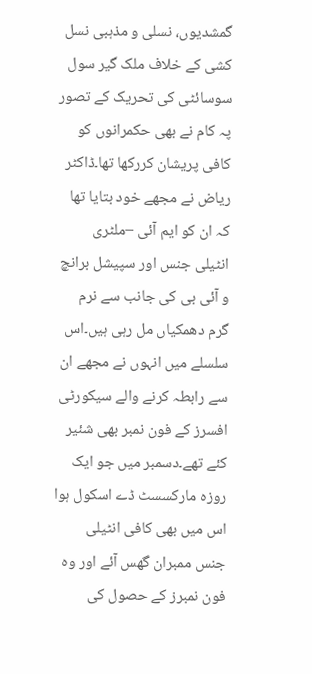گمشدیوں، نسلی و مذہبی نسل کشی کے خلاف ملک گیر سول سوسائٹی کی تحریک کے تصور پہ کام نے بھی حکمرانوں کو کافی پریشان کررکھا تھا۔ڈاکٹر ریاض نے مجھے خود بتایا تھا کہ ان کو ایم آئی –ملٹری انٹیلی جنس اور سپیشل برانچ و آئی بی کی جانب سے نرم گرم دھمکیاں مل رہی ہیں۔اس سلسلے ميں انہوں نے مجھے ان سے رابطہ کرنے والے سیکورٹی افسرز کے فون نمبر بھی شئیر کئے تھے۔دسمبر میں جو ایک روزہ مارکسسٹ ڈے اسکول ہوا اس میں بھی کافی انٹیلی جنس ممبران گھس آئے اور وہ فون نمبرز کے حصول کی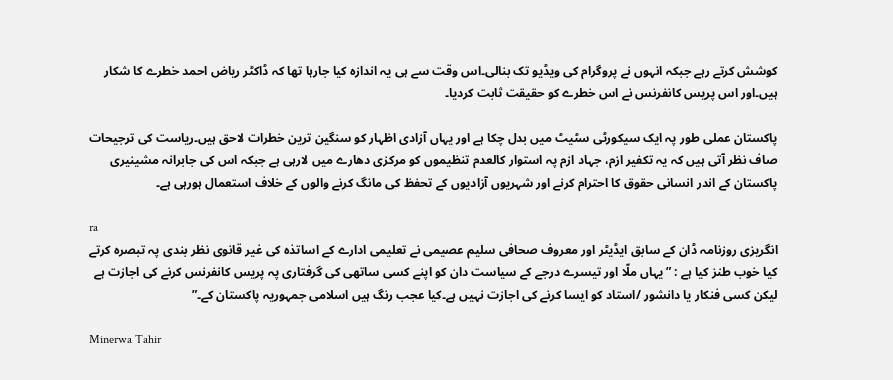کوشش کرتے رہے جبکہ انہوں نے پروگرام کی ویڈیو تک بنالی۔اس وقت سے ہی یہ اندازہ کیا جارہا تھا کہ ڈاکٹر ریاض احمد خطرے کا شکار ہیں۔اور اس پریس کانفرنس نے اس خطرے کو حقیقت ثابت کردیا۔

پاکستان عملی طور پہ ایک سیکورٹی سٹیٹ میں بدل چکا ہے اور یہاں آزادی اظہار کو سنگین ترین خطرات لاحق ہیں۔ریاست کی ترجیحات صاف نظر آتی ہیں کہ یہ تکفیر ازم، جہاد ازم پہ استوار کالعدم تنظیموں کو مرکزی دھارے میں لارہی ہے جبکہ اس کی جابرانہ مشینیری پاکستان کے اندر انسانی حقوق کا احترام کرنے اور شہریوں آزادیوں کے تحفظ کی مانگ کرنے والوں کے خلاف استعمال ہورہی ہے۔

ra
انگریزی روزنامہ ڈان کے سابق ایڈیٹر اور معروف صحافی سلیم عصیمی نے تعلیمی ادارے کے اساتذہ کی غیر قانوی نظر بندی پہ تبصرہ کرتے کیا خوب طنز کیا ہے : ” یہاں ملّا اور تیسرے درجے کے سیاست دان کو اپنے کسی ساتھی کی گرفتاری پہ پریس کانفرنس کرنے کی اجازت ہے لیکن کسی فنکار یا دانشور /استاد کو ایسا کرنے کی اجازت نہیں ہے۔کیا عجب رنگ ہیں اسلامی جمہوریہ پاکستان کے۔”

Minerwa Tahir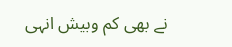نے بھی کم وبیش انہی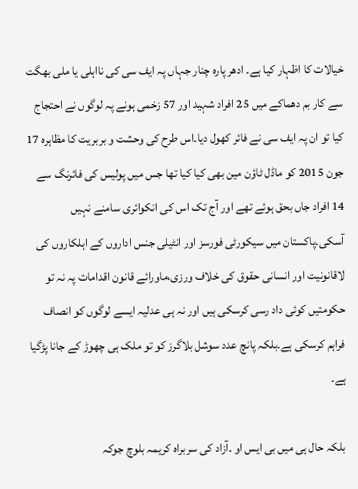خیالات کا اظہار کیا ہے۔ ادھر پارہ چنار جہاں پہ ایف سی کی نااہلی یا ملی بھگت سے کار بم دھماکے میں 25 افراد شہید اور 57 زخمی ہونے پہ لوگوں نے احتجاج کیا تو ان پہ ایف سی نے فائر کھول دیا۔اس طرح کی وحشت و بربریت کا مظاہرہ 17 جون 2015 کو ماڈل ٹاؤن مین بھی کیا کیا تھا جس میں پولیس کی فائرنگ سے 14 افراد جاں بحق ہوئے تھے اور آج تک اس کی انکوائری سامنے نہیں آسکی۔پاکستان میں سیکورٹی فورسز اور انٹیلی جنس اداروں کے اہلکاروں کی لاقانونیت اور انسانی حقوق کی خلاف ورزی،ماورائے قانون اقدامات پہ نہ تو حکومتیں کوئی داد رسی کرسکی ہیں اور نہ ہی عدلیہ ایسے لوگوں کو انصاف فراہم کرسکی ہے۔بلکہ پانچ عدد سوشل بلاگرز کو تو ملک ہی چھوڑ کے جانا پڑگیا ہے۔

بلکہ حال ہی ميں بی ایس او ۔آزاد کی سربراہ کریمہ بلوچ جوکہ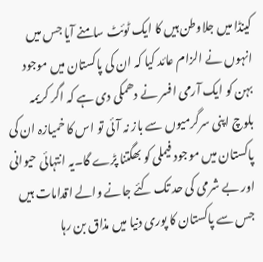کینڈا ميں جلاوطن ہیں کا ایک ٹوئٹ سامنے آیا جس میں انہوں نے الزام عائد کیا کہ ان کی پاکستان میں موجود بہن کو ایک آرمی افسر نے دھمکی دی ہے کہ اگر کریمہ بلوچ اپنی سرگرمیوں سے باز نہ آئی تو اس کا خمیازہ ان کی پاکستان ميں موجود فیملی کو بھگتنا پڑے گا۔یہ انتہائی حیوانی اور بے شرمی کی حد تک کئے جانے والے اقدامات ہیں جس سے پاکستان کا پوری دنیا میں مذاق بن رہا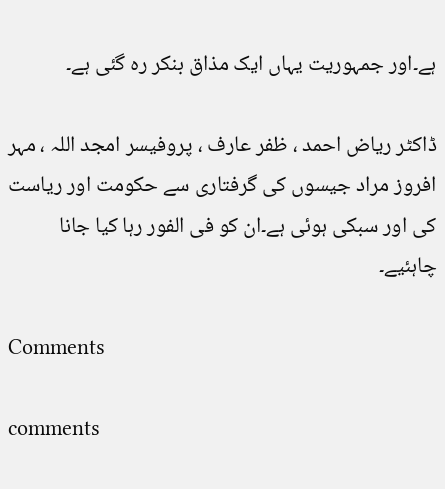ہے۔اور جمہوریت یہاں ایک مذاق بنکر رہ گئی ہے۔

ڈاکٹر ریاض احمد ، ظفر عارف ، پروفیسر امجد اللہ ، مہر افروز مراد جیسوں کی گرفتاری سے حکومت اور ریاست کی اور سبکی ہوئی ہے۔ان کو فی الفور رہا کیا جانا چاہئیے۔

Comments

comments